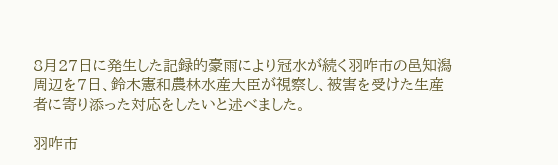8月27日に発生した記録的豪雨により冠水が続く羽咋市の邑知潟周辺を7日、鈴木憲和農林水産大臣が視察し、被害を受けた生産者に寄り添った対応をしたいと述べました。

羽咋市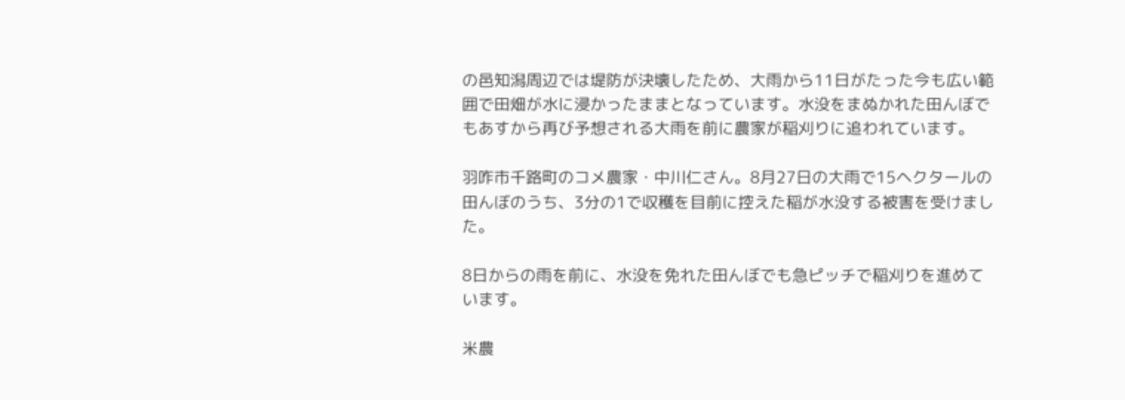の邑知潟周辺では堤防が決壊したため、大雨から11日がたった今も広い範囲で田畑が水に浸かったままとなっています。水没をまぬかれた田んぼでもあすから再び予想される大雨を前に農家が稲刈りに追われています。

羽咋市千路町のコメ農家・中川仁さん。8月27日の大雨で15ヘクタールの田んぼのうち、3分の1で収穫を目前に控えた稲が水没する被害を受けました。

8日からの雨を前に、水没を免れた田んぼでも急ピッチで稲刈りを進めています。

米農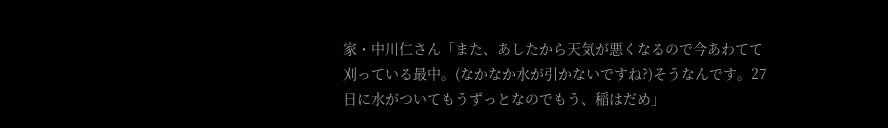家・中川仁さん「また、あしたから天気が悪くなるので今あわてて刈っている最中。(なかなか水が引かないですね?)そうなんです。27日に水がついてもうずっとなのでもう、稲はだめ」